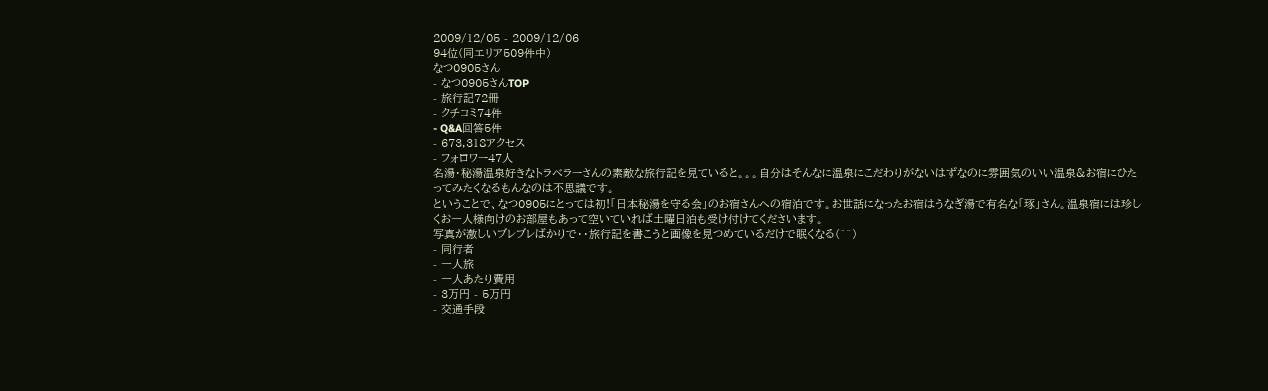2009/12/05 - 2009/12/06
94位(同エリア509件中)
なつ0905さん
- なつ0905さんTOP
- 旅行記72冊
- クチコミ74件
- Q&A回答5件
- 673,318アクセス
- フォロワー47人
名湯・秘湯温泉好きなトラベラーさんの素敵な旅行記を見ていると。。。自分はそんなに温泉にこだわりがないはずなのに雰囲気のいい温泉&お宿にひたってみたくなるもんなのは不思議です。
ということで、なつ0905にとっては初!「日本秘湯を守る会」のお宿さんへの宿泊です。お世話になったお宿はうなぎ湯で有名な「琢」さん。温泉宿には珍しくお一人様向けのお部屋もあって空いていれば土曜日泊も受け付けてくださいます。
写真が激しいブレブレばかりで・・旅行記を書こうと画像を見つめているだけで眠くなる(^^)
- 同行者
- 一人旅
- 一人あたり費用
- 3万円 - 5万円
- 交通手段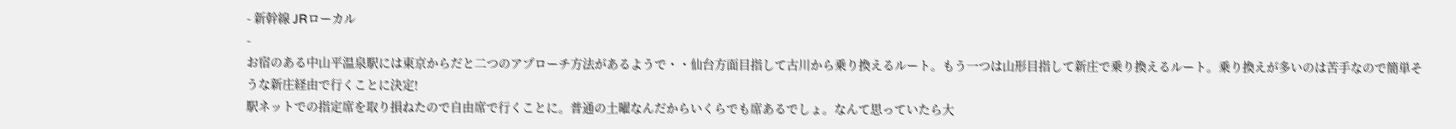- 新幹線 JRローカル
-
お宿のある中山平温泉駅には東京からだと二つのアプローチ方法があるようで・・仙台方面目指して古川から乗り換えるルート。もう一つは山形目指して新庄で乗り換えるルート。乗り換えが多いのは苦手なので簡単そうな新庄経由で行くことに決定!
駅ネットでの指定席を取り損ねたので自由席で行くことに。普通の土曜なんだからいくらでも席あるでしょ。なんて思っていたら大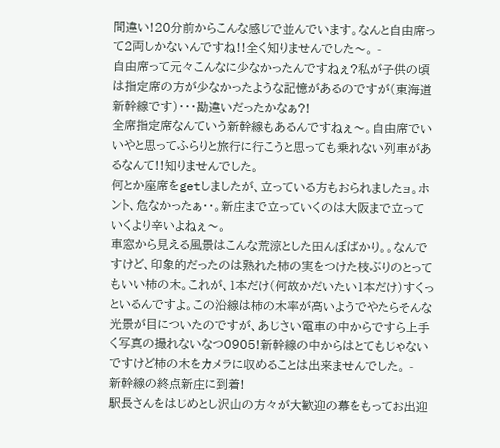間違い!20分前からこんな感じで並んでいます。なんと自由席って2両しかないんですね!!全く知りませんでした〜。 -
自由席って元々こんなに少なかったんですねぇ?私が子供の頃は指定席の方が少なかったような記憶があるのですが(東海道新幹線です)・・・勘違いだったかなぁ?!
全席指定席なんていう新幹線もあるんですねぇ〜。自由席でいいやと思ってふらりと旅行に行こうと思っても乗れない列車があるなんて!!知りませんでした。
何とか座席をgetしましたが、立っている方もおられましたョ。ホント、危なかったぁ・・。新庄まで立っていくのは大阪まで立っていくより辛いよねぇ〜。
車窓から見える風景はこんな荒涼とした田んぼばかり。。なんですけど、印象的だったのは熟れた柿の実をつけた枝ぶりのとってもいい柿の木。これが、1本だけ(何故かだいたい1本だけ)すくっといるんですよ。この沿線は柿の木率が高いようでやたらそんな光景が目についたのですが、あじさい電車の中からですら上手く写真の撮れないなつ0905!新幹線の中からはとてもじゃないですけど柿の木をカメラに収めることは出来ませんでした。 -
新幹線の終点新庄に到着!
駅長さんをはじめとし沢山の方々が大歓迎の幕をもってお出迎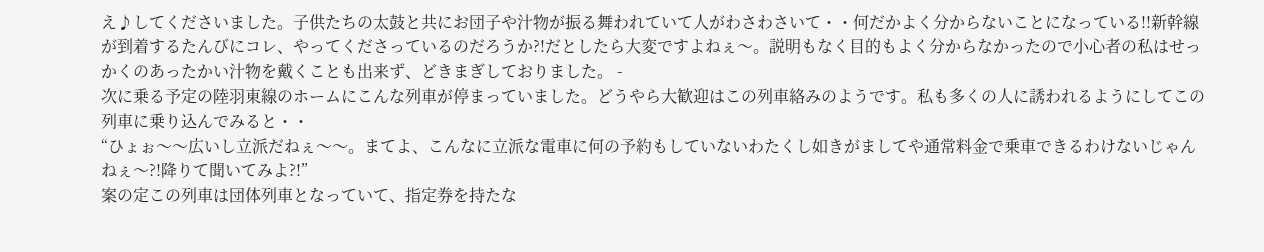え♪してくださいました。子供たちの太鼓と共にお団子や汁物が振る舞われていて人がわさわさいて・・何だかよく分からないことになっている!!新幹線が到着するたんびにコレ、やってくださっているのだろうか?!だとしたら大変ですよねぇ〜。説明もなく目的もよく分からなかったので小心者の私はせっかくのあったかい汁物を戴くことも出来ず、どきまぎしておりました。 -
次に乗る予定の陸羽東線のホームにこんな列車が停まっていました。どうやら大歓迎はこの列車絡みのようです。私も多くの人に誘われるようにしてこの列車に乗り込んでみると・・
“ひょぉ〜〜広いし立派だねぇ〜〜。まてよ、こんなに立派な電車に何の予約もしていないわたくし如きがましてや通常料金で乗車できるわけないじゃんねぇ〜?!降りて聞いてみよ?!”
案の定この列車は団体列車となっていて、指定券を持たな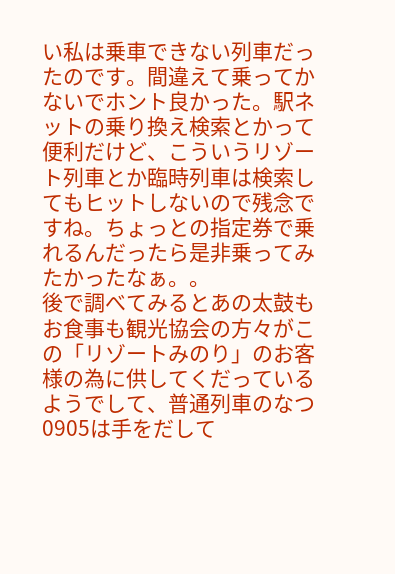い私は乗車できない列車だったのです。間違えて乗ってかないでホント良かった。駅ネットの乗り換え検索とかって便利だけど、こういうリゾート列車とか臨時列車は検索してもヒットしないので残念ですね。ちょっとの指定券で乗れるんだったら是非乗ってみたかったなぁ。。
後で調べてみるとあの太鼓もお食事も観光協会の方々がこの「リゾートみのり」のお客様の為に供してくだっているようでして、普通列車のなつ0905は手をだして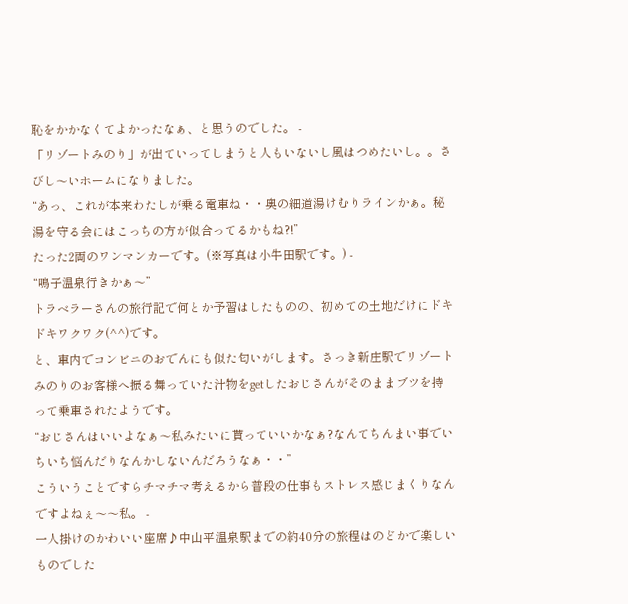恥をかかなくてよかったなぁ、と思うのでした。 -
「リゾートみのり」が出ていってしまうと人もいないし風はつめたいし。。さびし〜いホームになりました。
“あっ、これが本来わたしが乗る電車ね・・奥の細道湯けむりラインかぁ。秘湯を守る会にはこっちの方が似合ってるかもね?!”
たった2両のワンマンカーです。(※写真は小牛田駅です。) -
“鳴子温泉行きかぁ〜”
トラベラーさんの旅行記で何とか予習はしたものの、初めての土地だけにドキドキワクワク(^^)です。
と、車内でコンビニのおでんにも似た匂いがします。さっき新庄駅でリゾートみのりのお客様へ振る舞っていた汁物をgetしたおじさんがそのままブツを持って乗車されたようです。
“おじさんはいいよなぁ〜私みたいに貰っていいかなぁ?なんてちんまい事でいちいち悩んだりなんかしないんだろうなぁ・・”
こういうことですらチマチマ考えるから普段の仕事もストレス感じまくりなんですよねぇ〜〜私。 -
一人掛けのかわいい座席♪中山平温泉駅までの約40分の旅程はのどかで楽しいものでした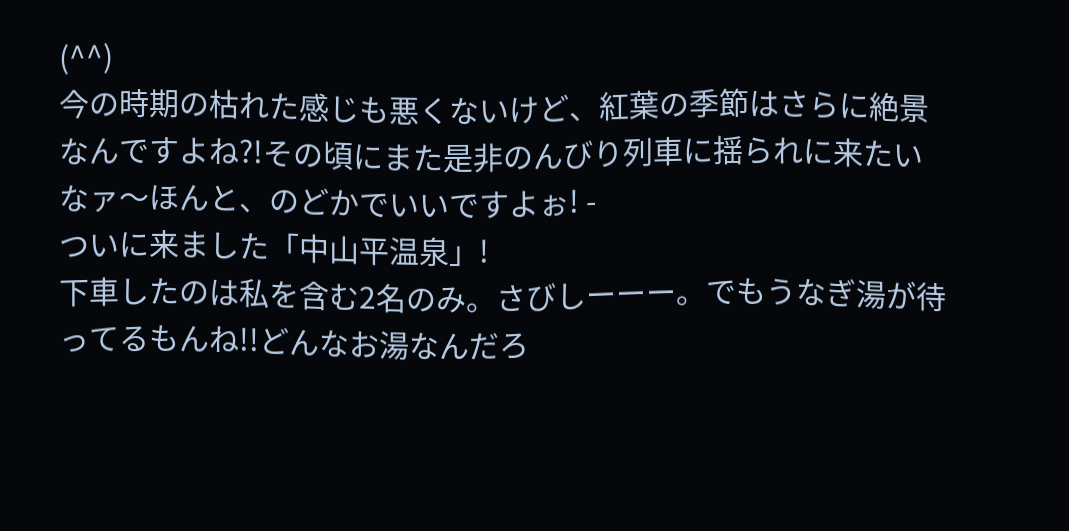(^^)
今の時期の枯れた感じも悪くないけど、紅葉の季節はさらに絶景なんですよね?!その頃にまた是非のんびり列車に揺られに来たいなァ〜ほんと、のどかでいいですよぉ! -
ついに来ました「中山平温泉」!
下車したのは私を含む2名のみ。さびしーーー。でもうなぎ湯が待ってるもんね!!どんなお湯なんだろ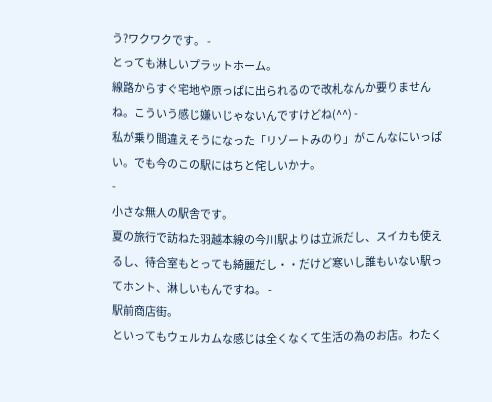う?ワクワクです。 -
とっても淋しいプラットホーム。
線路からすぐ宅地や原っぱに出られるので改札なんか要りませんね。こういう感じ嫌いじゃないんですけどね(^^) -
私が乗り間違えそうになった「リゾートみのり」がこんなにいっぱい。でも今のこの駅にはちと侘しいかナ。
-
小さな無人の駅舎です。
夏の旅行で訪ねた羽越本線の今川駅よりは立派だし、スイカも使えるし、待合室もとっても綺麗だし・・だけど寒いし誰もいない駅ってホント、淋しいもんですね。 -
駅前商店街。
といってもウェルカムな感じは全くなくて生活の為のお店。わたく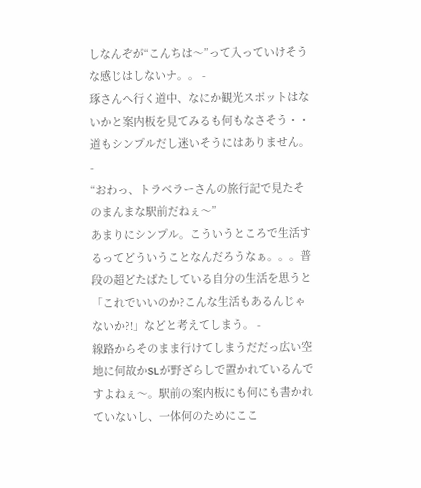しなんぞが“こんちは〜”って入っていけそうな感じはしないナ。。 -
琢さんへ行く道中、なにか観光スポットはないかと案内板を見てみるも何もなさそう・・道もシンプルだし迷いそうにはありません。
-
“おわっ、トラベラーさんの旅行記で見たそのまんまな駅前だねぇ〜”
あまりにシンプル。こういうところで生活するってどういうことなんだろうなぁ。。。普段の超どたばたしている自分の生活を思うと「これでいいのか?こんな生活もあるんじゃないか?!」などと考えてしまう。 -
線路からそのまま行けてしまうだだっ広い空地に何故かSLが野ざらしで置かれているんですよねぇ〜。駅前の案内板にも何にも書かれていないし、一体何のためにここ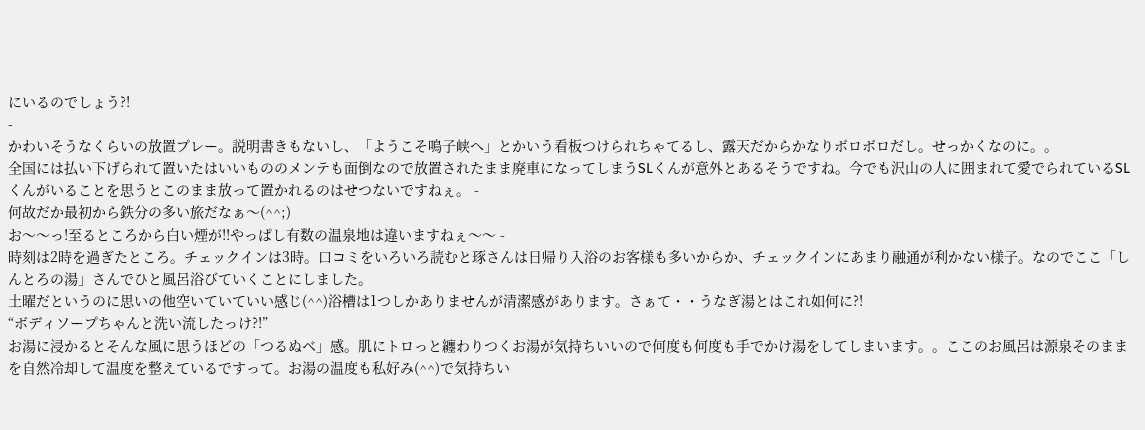にいるのでしょう?!
-
かわいそうなくらいの放置プレー。説明書きもないし、「ようこそ鳴子峡へ」とかいう看板つけられちゃてるし、露天だからかなりボロボロだし。せっかくなのに。。
全国には払い下げられて置いたはいいもののメンテも面倒なので放置されたまま廃車になってしまうSLくんが意外とあるそうですね。今でも沢山の人に囲まれて愛でられているSLくんがいることを思うとこのまま放って置かれるのはせつないですねぇ。 -
何故だか最初から鉄分の多い旅だなぁ〜(^^;)
お〜〜っ!至るところから白い煙が!!やっぱし有数の温泉地は違いますねぇ〜〜 -
時刻は2時を過ぎたところ。チェックインは3時。口コミをいろいろ読むと琢さんは日帰り入浴のお客様も多いからか、チェックインにあまり融通が利かない様子。なのでここ「しんとろの湯」さんでひと風呂浴びていくことにしました。
土曜だというのに思いの他空いていていい感じ(^^)浴槽は1つしかありませんが清潔感があります。さぁて・・うなぎ湯とはこれ如何に?!
“ボディソープちゃんと洗い流したっけ?!”
お湯に浸かるとそんな風に思うほどの「つるぬベ」感。肌にトロっと纏わりつくお湯が気持ちいいので何度も何度も手でかけ湯をしてしまいます。。ここのお風呂は源泉そのままを自然冷却して温度を整えているですって。お湯の温度も私好み(^^)で気持ちい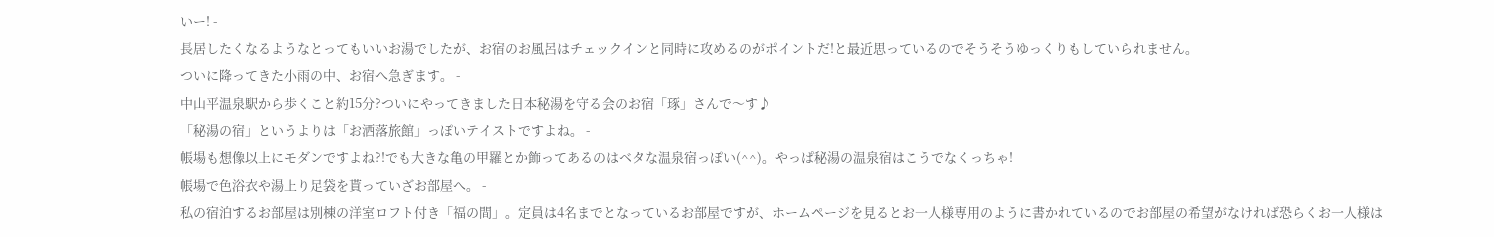いー! -
長居したくなるようなとってもいいお湯でしたが、お宿のお風呂はチェックインと同時に攻めるのがポイントだ!と最近思っているのでそうそうゆっくりもしていられません。
ついに降ってきた小雨の中、お宿へ急ぎます。 -
中山平温泉駅から歩くこと約15分?ついにやってきました日本秘湯を守る会のお宿「琢」さんで〜す♪
「秘湯の宿」というよりは「お洒落旅館」っぽいテイストですよね。 -
帳場も想像以上にモダンですよね?!でも大きな亀の甲羅とか飾ってあるのはベタな温泉宿っぽい(^^)。やっぱ秘湯の温泉宿はこうでなくっちゃ!
帳場で色浴衣や湯上り足袋を貰っていざお部屋へ。 -
私の宿泊するお部屋は別棟の洋室ロフト付き「福の間」。定員は4名までとなっているお部屋ですが、ホームページを見るとお一人様専用のように書かれているのでお部屋の希望がなければ恐らくお一人様は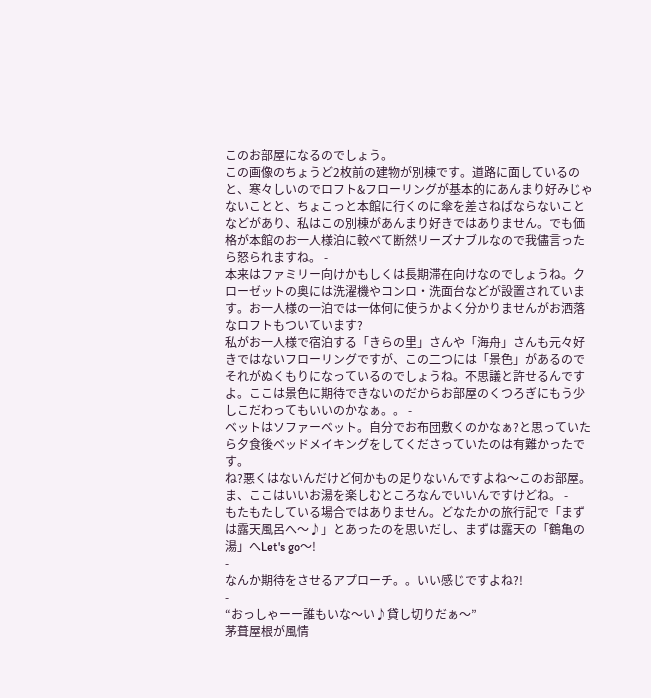このお部屋になるのでしょう。
この画像のちょうど2枚前の建物が別棟です。道路に面しているのと、寒々しいのでロフト&フローリングが基本的にあんまり好みじゃないことと、ちょこっと本館に行くのに傘を差さねばならないことなどがあり、私はこの別棟があんまり好きではありません。でも価格が本館のお一人様泊に較べて断然リーズナブルなので我儘言ったら怒られますね。 -
本来はファミリー向けかもしくは長期滞在向けなのでしょうね。クローゼットの奥には洗濯機やコンロ・洗面台などが設置されています。お一人様の一泊では一体何に使うかよく分かりませんがお洒落なロフトもついています?
私がお一人様で宿泊する「きらの里」さんや「海舟」さんも元々好きではないフローリングですが、この二つには「景色」があるのでそれがぬくもりになっているのでしょうね。不思議と許せるんですよ。ここは景色に期待できないのだからお部屋のくつろぎにもう少しこだわってもいいのかなぁ。。 -
ベットはソファーベット。自分でお布団敷くのかなぁ?と思っていたら夕食後ベッドメイキングをしてくださっていたのは有難かったです。
ね?悪くはないんだけど何かもの足りないんですよね〜このお部屋。ま、ここはいいお湯を楽しむところなんでいいんですけどね。 -
もたもたしている場合ではありません。どなたかの旅行記で「まずは露天風呂へ〜♪」とあったのを思いだし、まずは露天の「鶴亀の湯」へLet's go〜!
-
なんか期待をさせるアプローチ。。いい感じですよね?!
-
“おっしゃーー誰もいな〜い♪貸し切りだぁ〜”
茅葺屋根が風情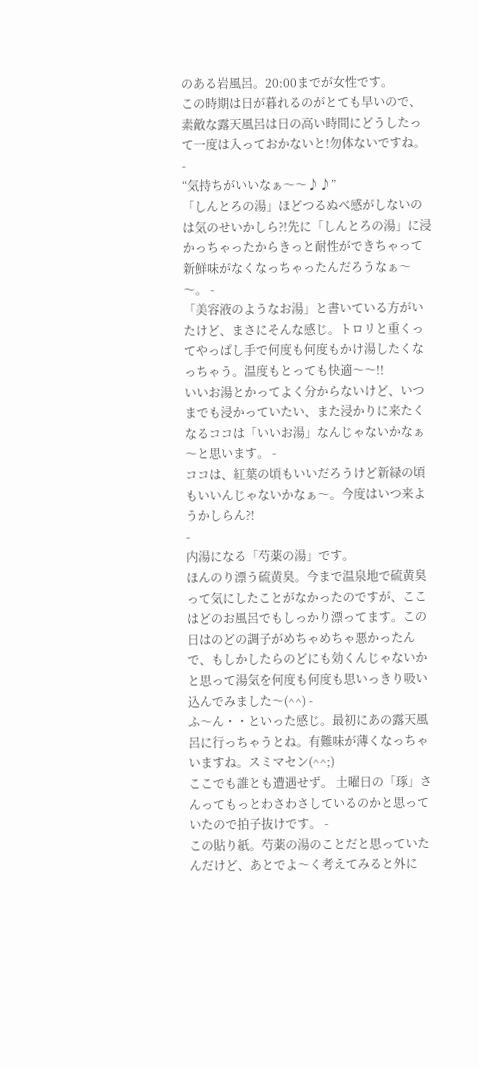のある岩風呂。20:00までが女性です。
この時期は日が暮れるのがとても早いので、素敵な露天風呂は日の高い時間にどうしたって一度は入っておかないと!勿体ないですね。 -
“気持ちがいいなぁ〜〜♪♪”
「しんとろの湯」ほどつるぬべ感がしないのは気のせいかしら?!先に「しんとろの湯」に浸かっちゃったからきっと耐性ができちゃって新鮮味がなくなっちゃったんだろうなぁ〜〜。 -
「美容液のようなお湯」と書いている方がいたけど、まさにそんな感じ。トロリと重くってやっぱし手で何度も何度もかけ湯したくなっちゃう。温度もとっても快適〜〜!!
いいお湯とかってよく分からないけど、いつまでも浸かっていたい、また浸かりに来たくなるココは「いいお湯」なんじゃないかなぁ〜と思います。 -
ココは、紅葉の頃もいいだろうけど新緑の頃もいいんじゃないかなぁ〜。今度はいつ来ようかしらん?!
-
内湯になる「芍薬の湯」です。
ほんのり漂う硫黄臭。今まで温泉地で硫黄臭って気にしたことがなかったのですが、ここはどのお風呂でもしっかり漂ってます。この日はのどの調子がめちゃめちゃ悪かったんで、もしかしたらのどにも効くんじゃないかと思って湯気を何度も何度も思いっきり吸い込んでみました〜(^^) -
ふ〜ん・・といった感じ。最初にあの露天風呂に行っちゃうとね。有難味が薄くなっちゃいますね。スミマセン(^^;)
ここでも誰とも遭遇せず。 土曜日の「琢」さんってもっとわさわさしているのかと思っていたので拍子抜けです。 -
この貼り紙。芍薬の湯のことだと思っていたんだけど、あとでよ〜く考えてみると外に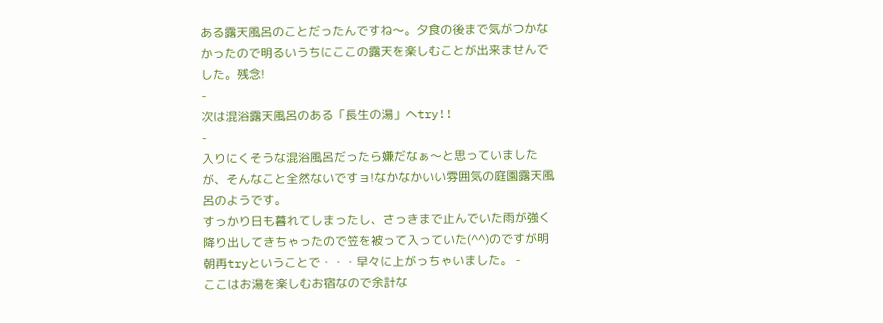ある露天風呂のことだったんですね〜。夕食の後まで気がつかなかったので明るいうちにここの露天を楽しむことが出来ませんでした。残念!
-
次は混浴露天風呂のある「長生の湯」へtry!!
-
入りにくそうな混浴風呂だったら嫌だなぁ〜と思っていましたが、そんなこと全然ないですョ!なかなかいい雰囲気の庭園露天風呂のようです。
すっかり日も暮れてしまったし、さっきまで止んでいた雨が強く降り出してきちゃったので笠を被って入っていた(^^)のですが明朝再tryということで・・・早々に上がっちゃいました。 -
ここはお湯を楽しむお宿なので余計な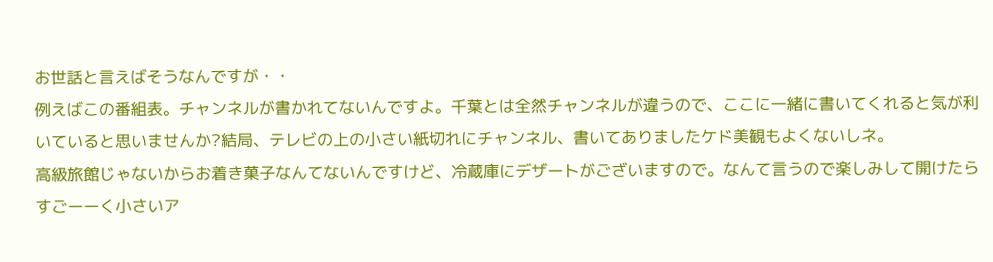お世話と言えばそうなんですが・・
例えばこの番組表。チャンネルが書かれてないんですよ。千葉とは全然チャンネルが違うので、ここに一緒に書いてくれると気が利いていると思いませんか?結局、テレビの上の小さい紙切れにチャンネル、書いてありましたケド美観もよくないしネ。
高級旅館じゃないからお着き菓子なんてないんですけど、冷蔵庫にデザートがございますので。なんて言うので楽しみして開けたらすごーーく小さいア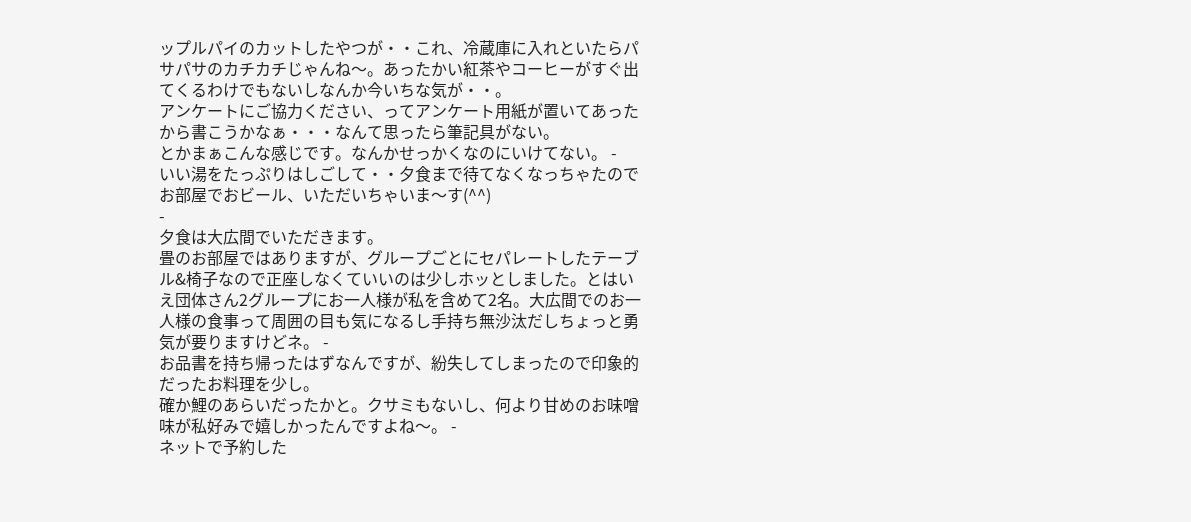ップルパイのカットしたやつが・・これ、冷蔵庫に入れといたらパサパサのカチカチじゃんね〜。あったかい紅茶やコーヒーがすぐ出てくるわけでもないしなんか今いちな気が・・。
アンケートにご協力ください、ってアンケート用紙が置いてあったから書こうかなぁ・・・なんて思ったら筆記具がない。
とかまぁこんな感じです。なんかせっかくなのにいけてない。 -
いい湯をたっぷりはしごして・・夕食まで待てなくなっちゃたのでお部屋でおビール、いただいちゃいま〜す(^^)
-
夕食は大広間でいただきます。
畳のお部屋ではありますが、グループごとにセパレートしたテーブル&椅子なので正座しなくていいのは少しホッとしました。とはいえ団体さん2グループにお一人様が私を含めて2名。大広間でのお一人様の食事って周囲の目も気になるし手持ち無沙汰だしちょっと勇気が要りますけどネ。 -
お品書を持ち帰ったはずなんですが、紛失してしまったので印象的だったお料理を少し。
確か鯉のあらいだったかと。クサミもないし、何より甘めのお味噌味が私好みで嬉しかったんですよね〜。 -
ネットで予約した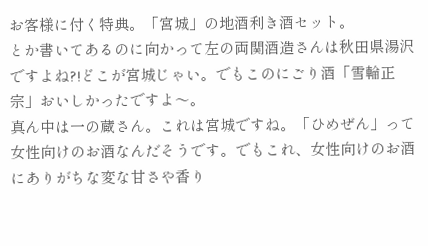お客様に付く特典。「宮城」の地酒利き酒セット。
とか書いてあるのに向かって左の両関酒造さんは秋田県湯沢ですよね?!どこが宮城じゃい。でもこのにごり酒「雪輪正宗」おいしかったですよ〜。
真ん中は一の蔵さん。これは宮城ですね。「ひめぜん」って女性向けのお酒なんだそうです。でもこれ、女性向けのお酒にありがちな変な甘さや香り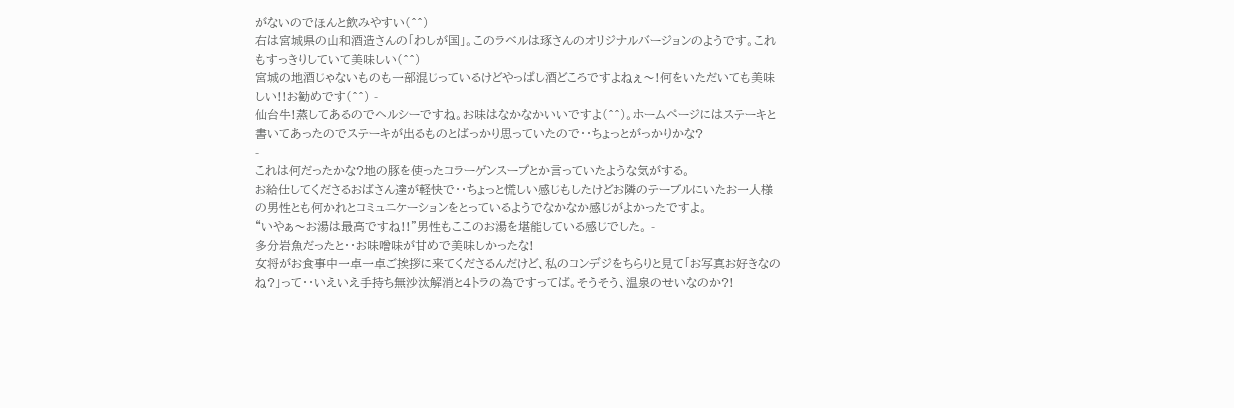がないのでほんと飲みやすい(^^)
右は宮城県の山和酒造さんの「わしが国」。このラベルは琢さんのオリジナルバージョンのようです。これもすっきりしていて美味しい(^^)
宮城の地酒じゃないものも一部混じっているけどやっぱし酒どころですよねぇ〜!何をいただいても美味しい!!お勧めです(^^) -
仙台牛!蒸してあるのでヘルシーですね。お味はなかなかいいですよ(^^)。ホームページにはステーキと書いてあったのでステーキが出るものとばっかり思っていたので・・ちょっとがっかりかな?
-
これは何だったかな?地の豚を使ったコラーゲンスープとか言っていたような気がする。
お給仕してくださるおばさん達が軽快で・・ちょっと慌しい感じもしたけどお隣のテーブルにいたお一人様の男性とも何かれとコミュニケーションをとっているようでなかなか感じがよかったですよ。
“いやぁ〜お湯は最高ですね!!”男性もここのお湯を堪能している感じでした。 -
多分岩魚だったと・・お味噌味が甘めで美味しかったな!
女将がお食事中一卓一卓ご挨拶に来てくださるんだけど、私のコンデジをちらりと見て「お写真お好きなのね?」って・・いえいえ手持ち無沙汰解消と4トラの為ですってば。そうそう、温泉のせいなのか?!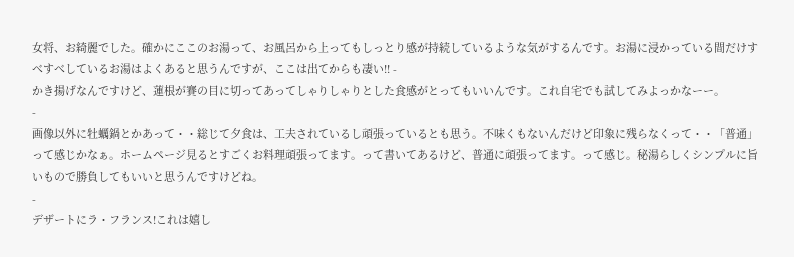女将、お綺麗でした。確かにここのお湯って、お風呂から上ってもしっとり感が持続しているような気がするんです。お湯に浸かっている間だけすべすべしているお湯はよくあると思うんですが、ここは出てからも凄い!! -
かき揚げなんですけど、蓮根が賽の目に切ってあってしゃりしゃりとした食感がとってもいいんです。これ自宅でも試してみよっかなーー。
-
画像以外に牡蠣鍋とかあって・・総じて夕食は、工夫されているし頑張っているとも思う。不味くもないんだけど印象に残らなくって・・「普通」って感じかなぁ。ホームページ見るとすごくお料理頑張ってます。って書いてあるけど、普通に頑張ってます。って感じ。秘湯らしくシンプルに旨いもので勝負してもいいと思うんですけどね。
-
デザートにラ・フランス!これは嬉し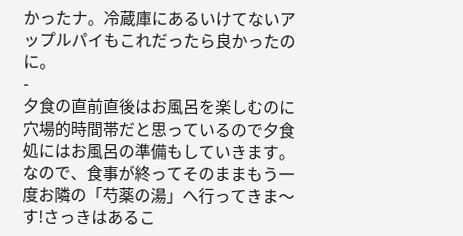かったナ。冷蔵庫にあるいけてないアップルパイもこれだったら良かったのに。
-
夕食の直前直後はお風呂を楽しむのに穴場的時間帯だと思っているので夕食処にはお風呂の準備もしていきます。なので、食事が終ってそのままもう一度お隣の「芍薬の湯」へ行ってきま〜す!さっきはあるこ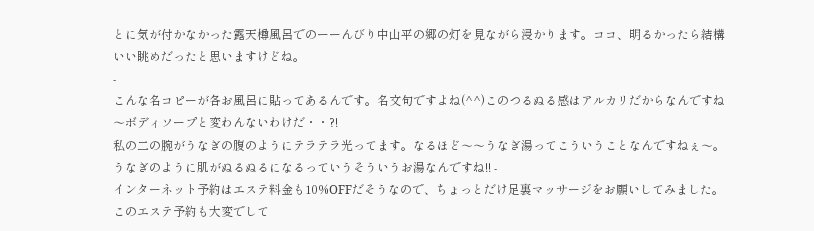とに気が付かなかった露天樽風呂でのーーんびり中山平の郷の灯を見ながら浸かります。ココ、明るかったら結構いい眺めだったと思いますけどね。
-
こんな名コピーが各お風呂に貼ってあるんです。名文句ですよね(^^)このつるぬる感はアルカリだからなんですね〜ボディソープと変わんないわけだ・・?!
私の二の腕がうなぎの腹のようにテラテラ光ってます。なるほど〜〜うなぎ湯ってこういうことなんですねぇ〜。うなぎのように肌がぬるぬるになるっていうそういうお湯なんですね!! -
インターネット予約はエステ料金も10%OFFだそうなので、ちょっとだけ足裏マッサージをお願いしてみました。
このエステ予約も大変でして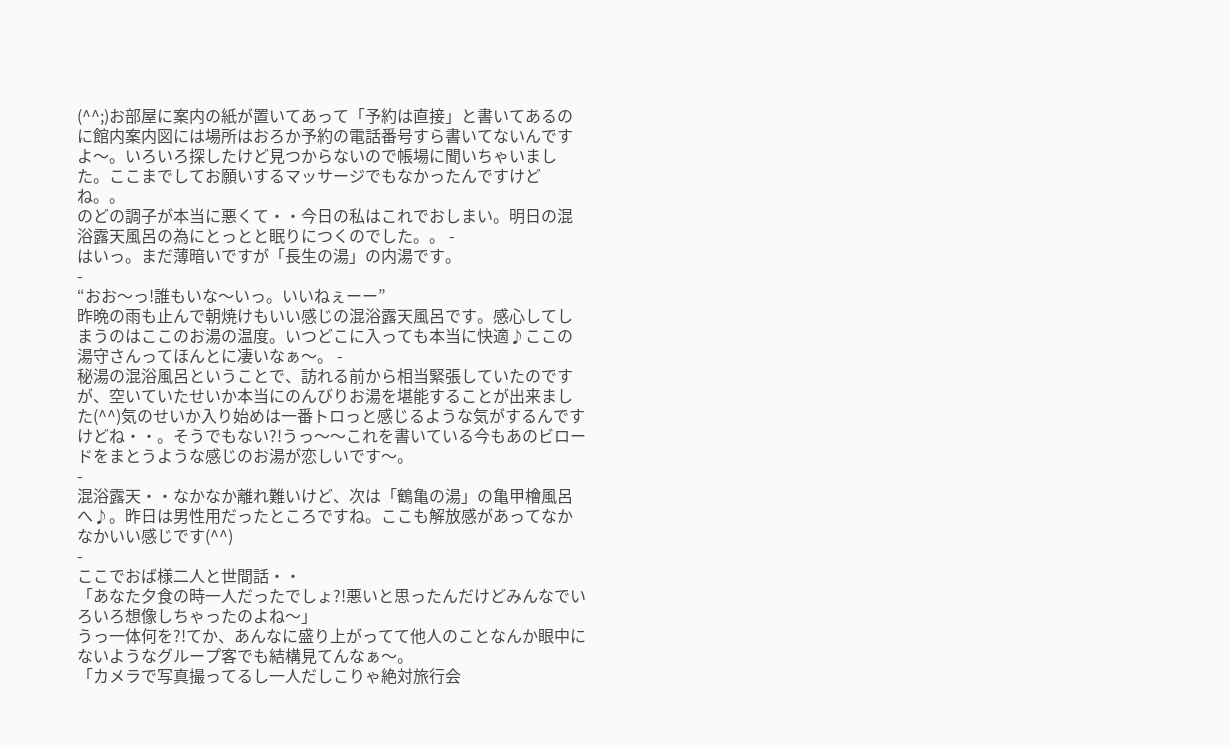(^^;)お部屋に案内の紙が置いてあって「予約は直接」と書いてあるのに館内案内図には場所はおろか予約の電話番号すら書いてないんですよ〜。いろいろ探したけど見つからないので帳場に聞いちゃいました。ここまでしてお願いするマッサージでもなかったんですけどね。。
のどの調子が本当に悪くて・・今日の私はこれでおしまい。明日の混浴露天風呂の為にとっとと眠りにつくのでした。。 -
はいっ。まだ薄暗いですが「長生の湯」の内湯です。
-
“おお〜っ!誰もいな〜いっ。いいねぇーー”
昨晩の雨も止んで朝焼けもいい感じの混浴露天風呂です。感心してしまうのはここのお湯の温度。いつどこに入っても本当に快適♪ここの湯守さんってほんとに凄いなぁ〜。 -
秘湯の混浴風呂ということで、訪れる前から相当緊張していたのですが、空いていたせいか本当にのんびりお湯を堪能することが出来ました(^^)気のせいか入り始めは一番トロっと感じるような気がするんですけどね・・。そうでもない?!うっ〜〜これを書いている今もあのビロードをまとうような感じのお湯が恋しいです〜。
-
混浴露天・・なかなか離れ難いけど、次は「鶴亀の湯」の亀甲檜風呂へ♪。昨日は男性用だったところですね。ここも解放感があってなかなかいい感じです(^^)
-
ここでおば様二人と世間話・・
「あなた夕食の時一人だったでしょ?!悪いと思ったんだけどみんなでいろいろ想像しちゃったのよね〜」
うっ一体何を?!てか、あんなに盛り上がってて他人のことなんか眼中にないようなグループ客でも結構見てんなぁ〜。
「カメラで写真撮ってるし一人だしこりゃ絶対旅行会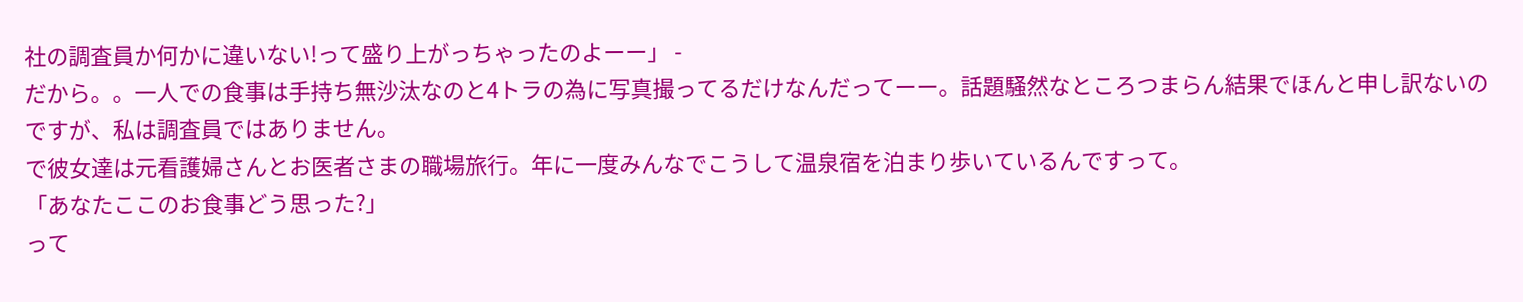社の調査員か何かに違いない!って盛り上がっちゃったのよーー」 -
だから。。一人での食事は手持ち無沙汰なのと4トラの為に写真撮ってるだけなんだってーー。話題騒然なところつまらん結果でほんと申し訳ないのですが、私は調査員ではありません。
で彼女達は元看護婦さんとお医者さまの職場旅行。年に一度みんなでこうして温泉宿を泊まり歩いているんですって。
「あなたここのお食事どう思った?」
って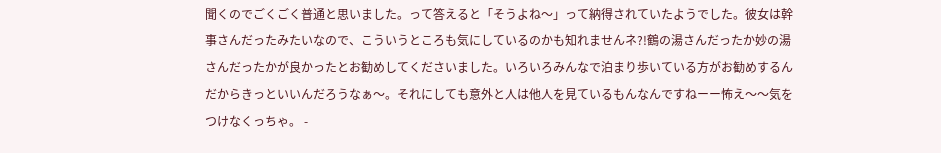聞くのでごくごく普通と思いました。って答えると「そうよね〜」って納得されていたようでした。彼女は幹事さんだったみたいなので、こういうところも気にしているのかも知れませんネ?!鶴の湯さんだったか妙の湯さんだったかが良かったとお勧めしてくださいました。いろいろみんなで泊まり歩いている方がお勧めするんだからきっといいんだろうなぁ〜。それにしても意外と人は他人を見ているもんなんですねーー怖え〜〜気をつけなくっちゃ。 -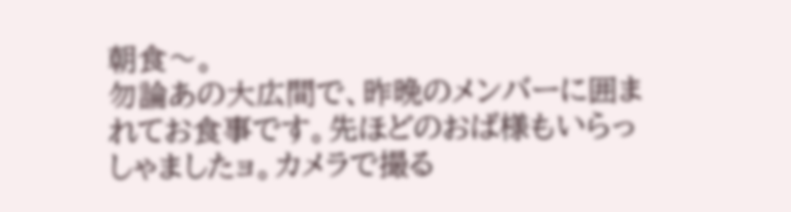朝食〜。
勿論あの大広間で、昨晩のメンバーに囲まれてお食事です。先ほどのおば様もいらっしゃましたョ。カメラで撮る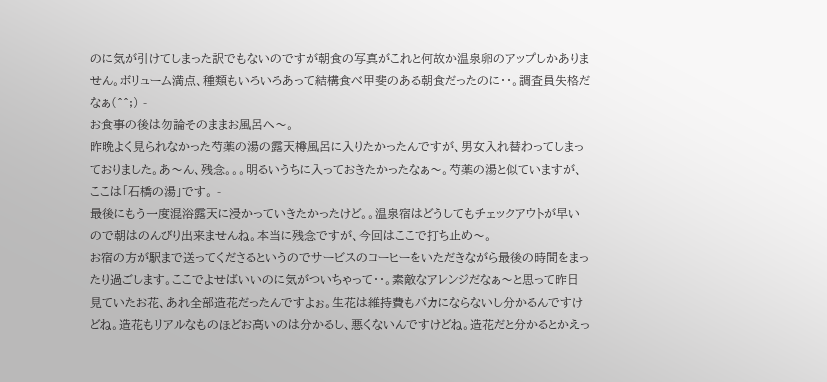のに気が引けてしまった訳でもないのですが朝食の写真がこれと何故か温泉卵のアップしかありません。ボリューム満点、種類もいろいろあって結構食べ甲斐のある朝食だったのに・・。調査員失格だなぁ(^^;) -
お食事の後は勿論そのままお風呂へ〜。
昨晩よく見られなかった芍薬の湯の露天樽風呂に入りたかったんですが、男女入れ替わってしまっておりました。あ〜ん、残念。。。明るいうちに入っておきたかったなぁ〜。芍薬の湯と似ていますが、ここは「石橋の湯」です。 -
最後にもう一度混浴露天に浸かっていきたかったけど。。温泉宿はどうしてもチェックアウトが早いので朝はのんびり出来ませんね。本当に残念ですが、今回はここで打ち止め〜。
お宿の方が駅まで送ってくださるというのでサービスのコーヒーをいただきながら最後の時間をまったり過ごします。ここでよせばいいのに気がついちゃって・・。素敵なアレンジだなぁ〜と思って昨日見ていたお花、あれ全部造花だったんですよぉ。生花は維持費もバカにならないし分かるんですけどね。造花もリアルなものほどお高いのは分かるし、悪くないんですけどね。造花だと分かるとかえっ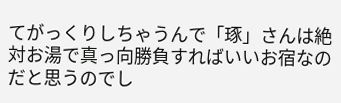てがっくりしちゃうんで「琢」さんは絶対お湯で真っ向勝負すればいいお宿なのだと思うのでし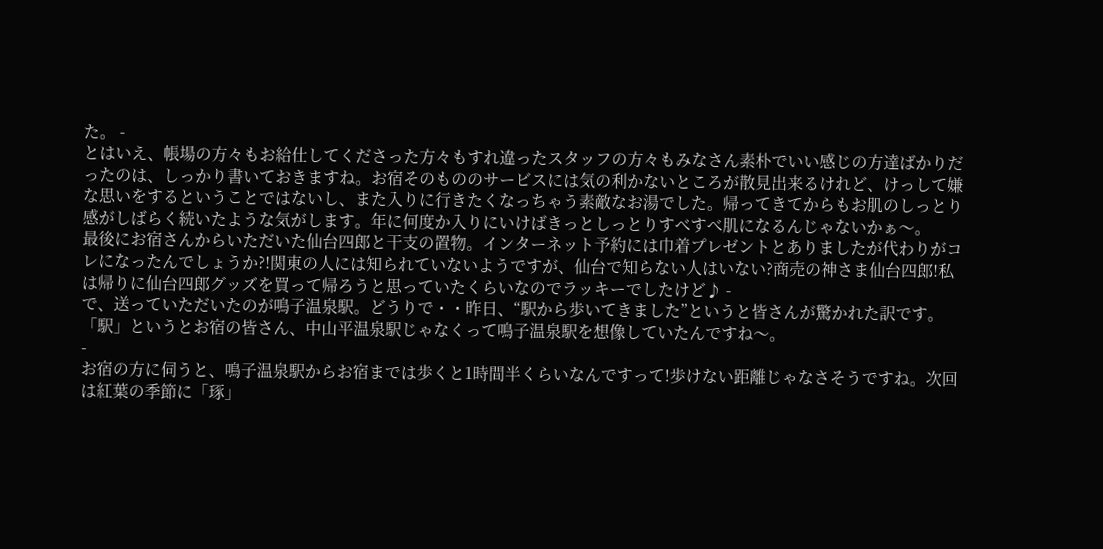た。 -
とはいえ、帳場の方々もお給仕してくださった方々もすれ違ったスタッフの方々もみなさん素朴でいい感じの方達ばかりだったのは、しっかり書いておきますね。お宿そのもののサービスには気の利かないところが散見出来るけれど、けっして嫌な思いをするということではないし、また入りに行きたくなっちゃう素敵なお湯でした。帰ってきてからもお肌のしっとり感がしばらく続いたような気がします。年に何度か入りにいけばきっとしっとりすべすべ肌になるんじゃないかぁ〜。
最後にお宿さんからいただいた仙台四郎と干支の置物。インターネット予約には巾着プレゼントとありましたが代わりがコレになったんでしょうか?!関東の人には知られていないようですが、仙台で知らない人はいない?商売の神さま仙台四郎!私は帰りに仙台四郎グッズを買って帰ろうと思っていたくらいなのでラッキーでしたけど♪ -
で、送っていただいたのが鳴子温泉駅。どうりで・・昨日、“駅から歩いてきました”というと皆さんが驚かれた訳です。「駅」というとお宿の皆さん、中山平温泉駅じゃなくって鳴子温泉駅を想像していたんですね〜。
-
お宿の方に伺うと、鳴子温泉駅からお宿までは歩くと1時間半くらいなんですって!歩けない距離じゃなさそうですね。次回は紅葉の季節に「琢」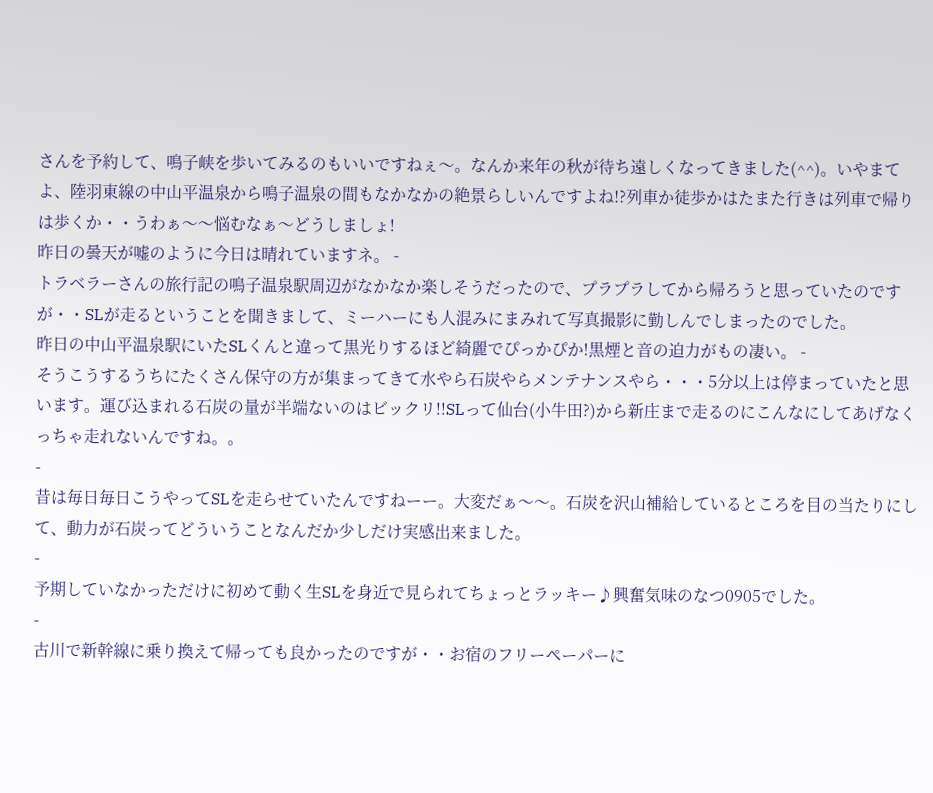さんを予約して、鳴子峡を歩いてみるのもいいですねぇ〜。なんか来年の秋が待ち遠しくなってきました(^^)。いやまてよ、陸羽東線の中山平温泉から鳴子温泉の間もなかなかの絶景らしいんですよね!?列車か徒歩かはたまた行きは列車で帰りは歩くか・・うわぁ〜〜悩むなぁ〜どうしましょ!
昨日の曇天が嘘のように今日は晴れていますネ。 -
トラベラーさんの旅行記の鳴子温泉駅周辺がなかなか楽しそうだったので、プラプラしてから帰ろうと思っていたのですが・・SLが走るということを聞きまして、ミーハーにも人混みにまみれて写真撮影に勤しんでしまったのでした。
昨日の中山平温泉駅にいたSLくんと違って黒光りするほど綺麗でぴっかぴか!黒煙と音の迫力がもの凄い。 -
そうこうするうちにたくさん保守の方が集まってきて水やら石炭やらメンテナンスやら・・・5分以上は停まっていたと思います。運び込まれる石炭の量が半端ないのはビックリ!!SLって仙台(小牛田?)から新庄まで走るのにこんなにしてあげなくっちゃ走れないんですね。。
-
昔は毎日毎日こうやってSLを走らせていたんですねーー。大変だぁ〜〜。石炭を沢山補給しているところを目の当たりにして、動力が石炭ってどういうことなんだか少しだけ実感出来ました。
-
予期していなかっただけに初めて動く生SLを身近で見られてちょっとラッキー♪興奮気味のなつ0905でした。
-
古川で新幹線に乗り換えて帰っても良かったのですが・・お宿のフリーペーパーに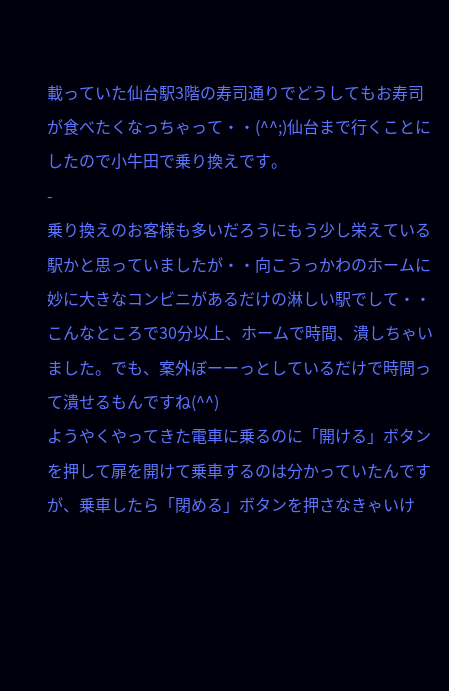載っていた仙台駅3階の寿司通りでどうしてもお寿司が食べたくなっちゃって・・(^^;)仙台まで行くことにしたので小牛田で乗り換えです。
-
乗り換えのお客様も多いだろうにもう少し栄えている駅かと思っていましたが・・向こうっかわのホームに妙に大きなコンビニがあるだけの淋しい駅でして・・こんなところで30分以上、ホームで時間、潰しちゃいました。でも、案外ぼーーっとしているだけで時間って潰せるもんですね(^^)
ようやくやってきた電車に乗るのに「開ける」ボタンを押して扉を開けて乗車するのは分かっていたんですが、乗車したら「閉める」ボタンを押さなきゃいけ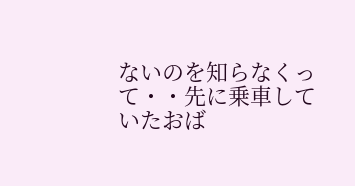ないのを知らなくって・・先に乗車していたおば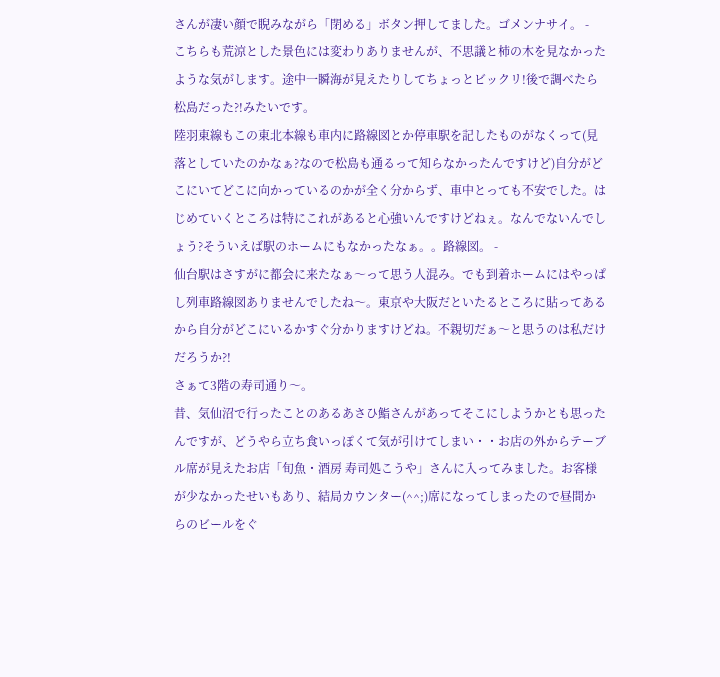さんが凄い顔で睨みながら「閉める」ボタン押してました。ゴメンナサイ。 -
こちらも荒涼とした景色には変わりありませんが、不思議と柿の木を見なかったような気がします。途中一瞬海が見えたりしてちょっとビックリ!後で調べたら松島だった?!みたいです。
陸羽東線もこの東北本線も車内に路線図とか停車駅を記したものがなくって(見落としていたのかなぁ?なので松島も通るって知らなかったんですけど)自分がどこにいてどこに向かっているのかが全く分からず、車中とっても不安でした。はじめていくところは特にこれがあると心強いんですけどねぇ。なんでないんでしょう?そういえば駅のホームにもなかったなぁ。。路線図。 -
仙台駅はさすがに都会に来たなぁ〜って思う人混み。でも到着ホームにはやっぱし列車路線図ありませんでしたね〜。東京や大阪だといたるところに貼ってあるから自分がどこにいるかすぐ分かりますけどね。不親切だぁ〜と思うのは私だけだろうか?!
さぁて3階の寿司通り〜。
昔、気仙沼で行ったことのあるあさひ鮨さんがあってそこにしようかとも思ったんですが、どうやら立ち食いっぽくて気が引けてしまい・・お店の外からテーブル席が見えたお店「旬魚・酒房 寿司処こうや」さんに入ってみました。お客様が少なかったせいもあり、結局カウンター(^^;)席になってしまったので昼間からのビールをぐ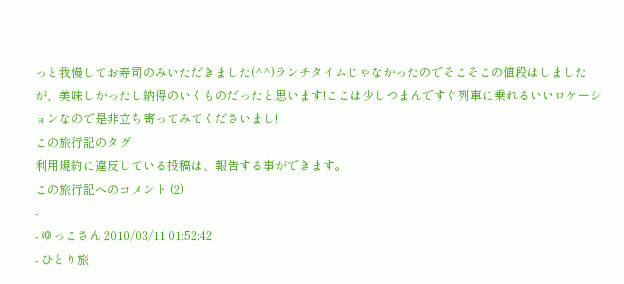っと我慢してお寿司のみいただきました(^^)ランチタイムじゃなかったのでそこそこの値段はしましたが、美味しかったし納得のいくものだったと思います!ここは少しつまんですぐ列車に乗れるいいロケーションなので是非立ち寄ってみてくださいまし!
この旅行記のタグ
利用規約に違反している投稿は、報告する事ができます。
この旅行記へのコメント (2)
-
- ゆっこさん 2010/03/11 01:52:42
- ひとり旅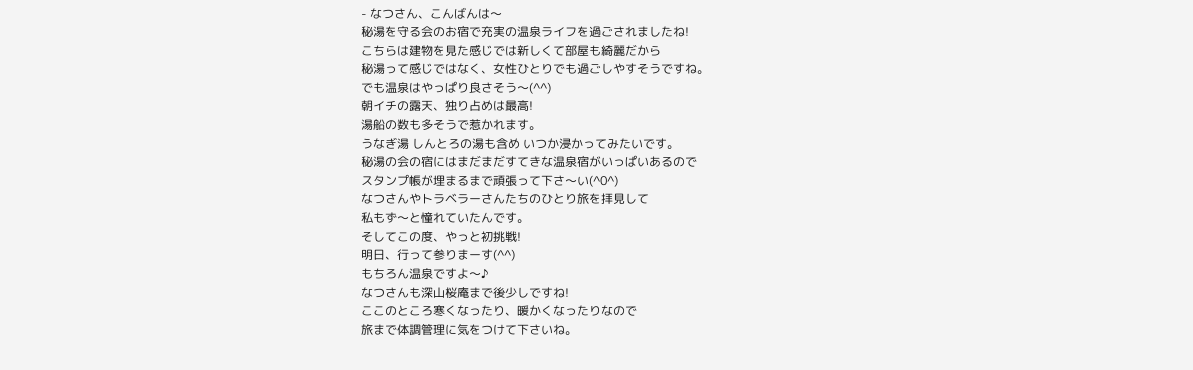- なつさん、こんばんは〜
秘湯を守る会のお宿で充実の温泉ライフを過ごされましたね!
こちらは建物を見た感じでは新しくて部屋も綺麗だから
秘湯って感じではなく、女性ひとりでも過ごしやすそうですね。
でも温泉はやっぱり良さそう〜(^^)
朝イチの露天、独り占めは最高!
湯船の数も多そうで惹かれます。
うなぎ湯 しんとろの湯も含め いつか浸かってみたいです。
秘湯の会の宿にはまだまだすてきな温泉宿がいっぱいあるので
スタンプ帳が埋まるまで頑張って下さ〜い(^0^)
なつさんやトラベラーさんたちのひとり旅を拝見して
私もず〜と憧れていたんです。
そしてこの度、やっと初挑戦!
明日、行って参りまーす(^^)
もちろん温泉ですよ〜♪
なつさんも深山桜庵まで後少しですね!
ここのところ寒くなったり、暖かくなったりなので
旅まで体調管理に気をつけて下さいね。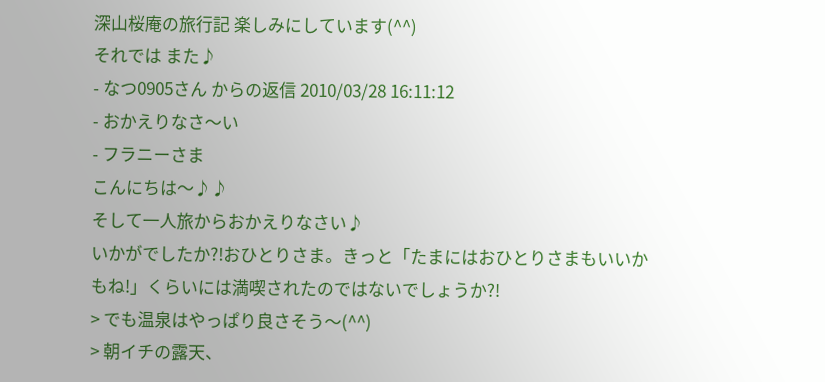深山桜庵の旅行記 楽しみにしています(^^)
それでは また♪
- なつ0905さん からの返信 2010/03/28 16:11:12
- おかえりなさ〜い
- フラニーさま
こんにちは〜♪♪
そして一人旅からおかえりなさい♪
いかがでしたか?!おひとりさま。きっと「たまにはおひとりさまもいいかもね!」くらいには満喫されたのではないでしょうか?!
> でも温泉はやっぱり良さそう〜(^^)
> 朝イチの露天、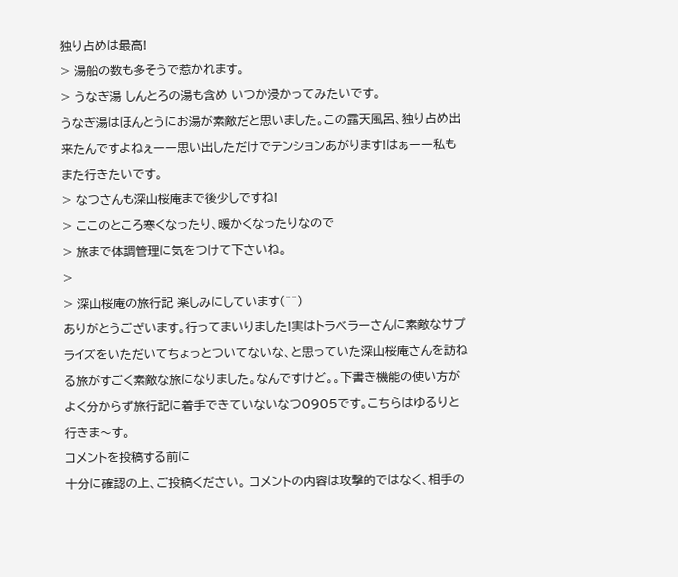独り占めは最高!
> 湯船の数も多そうで惹かれます。
> うなぎ湯 しんとろの湯も含め いつか浸かってみたいです。
うなぎ湯はほんとうにお湯が素敵だと思いました。この露天風呂、独り占め出来たんですよねぇーー思い出しただけでテンションあがります!はぁーー私もまた行きたいです。
> なつさんも深山桜庵まで後少しですね!
> ここのところ寒くなったり、暖かくなったりなので
> 旅まで体調管理に気をつけて下さいね。
>
> 深山桜庵の旅行記 楽しみにしています(^^)
ありがとうございます。行ってまいりました!実はトラベラーさんに素敵なサプライズをいただいてちょっとついてないな、と思っていた深山桜庵さんを訪ねる旅がすごく素敵な旅になりました。なんですけど。。下書き機能の使い方がよく分からず旅行記に着手できていないなつ0905です。こちらはゆるりと行きま〜す。
コメントを投稿する前に
十分に確認の上、ご投稿ください。 コメントの内容は攻撃的ではなく、相手の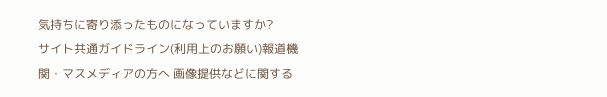気持ちに寄り添ったものになっていますか?
サイト共通ガイドライン(利用上のお願い)報道機関・マスメディアの方へ 画像提供などに関する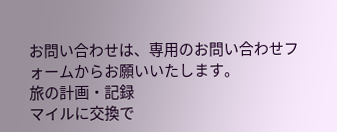お問い合わせは、専用のお問い合わせフォームからお願いいたします。
旅の計画・記録
マイルに交換で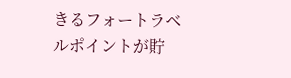きるフォートラベルポイントが貯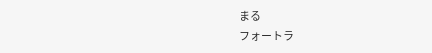まる
フォートラ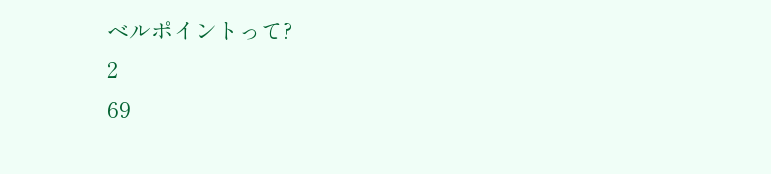ベルポイントって?
2
69